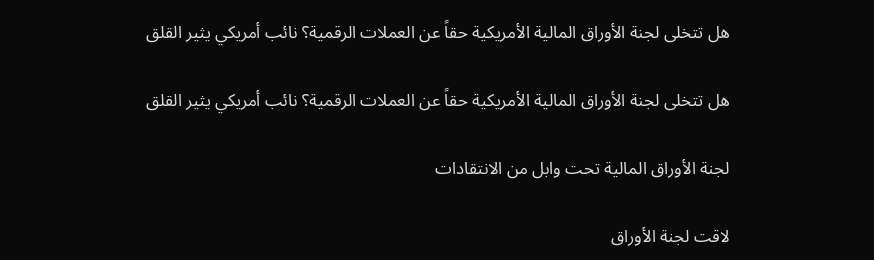هل تتخلى لجنة الأوراق المالية الأمريكية حقاً عن العملات الرقمية؟ نائب أمريكي يثير القلق

هل تتخلى لجنة الأوراق المالية الأمريكية حقاً عن العملات الرقمية؟ نائب أمريكي يثير القلق

لجنة الأوراق المالية تحت وابل من الانتقادات

لاقت لجنة الأوراق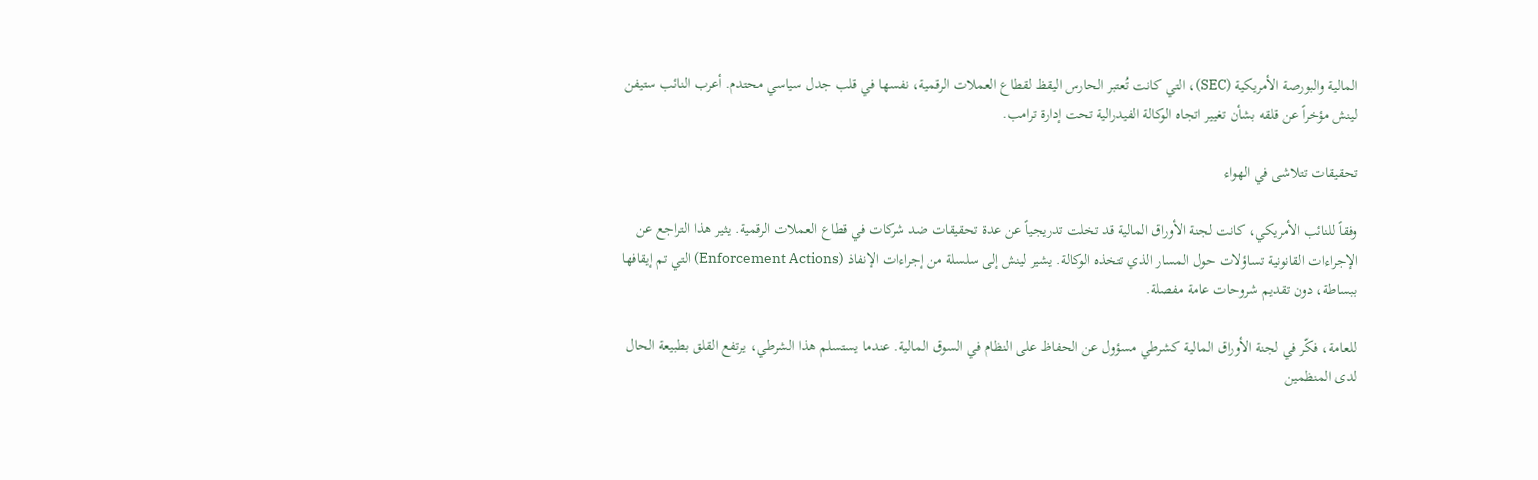المالية والبورصة الأمريكية (SEC)، التي كانت تُعتبر الحارس اليقظ لقطاع العملات الرقمية، نفسها في قلب جدل سياسي محتدم. أعرب النائب ستيفن لينش مؤخراً عن قلقه بشأن تغيير اتجاه الوكالة الفيدرالية تحت إدارة ترامب.

تحقيقات تتلاشى في الهواء

وفقاً للنائب الأمريكي، كانت لجنة الأوراق المالية قد تخلت تدريجياً عن عدة تحقيقات ضد شركات في قطاع العملات الرقمية. يثير هذا التراجع عن الإجراءات القانونية تساؤلات حول المسار الذي تتخذه الوكالة. يشير لينش إلى سلسلة من إجراءات الإنفاذ (Enforcement Actions) التي تم إيقافها ببساطة، دون تقديم شروحات عامة مفصلة.

للعامة، فكّر في لجنة الأوراق المالية كشرطي مسؤول عن الحفاظ على النظام في السوق المالية. عندما يستسلم هذا الشرطي، يرتفع القلق بطبيعة الحال لدى المنظمين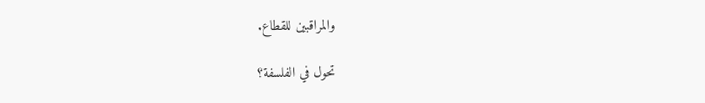والمراقبين للقطاع.

تحول في الفلسفة؟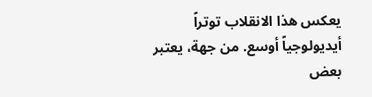يعكس هذا الانقلاب توتراً أيديولوجياً أوسع. من جهة، يعتبر بعض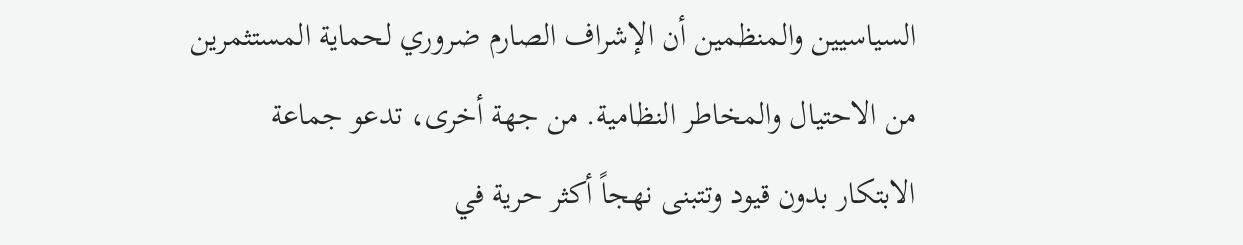السياسيين والمنظمين أن الإشراف الصارم ضروري لحماية المستثمرين من الاحتيال والمخاطر النظامية. من جهة أخرى، تدعو جماعة الابتكار بدون قيود وتتبنى نهجاً أكثر حرية في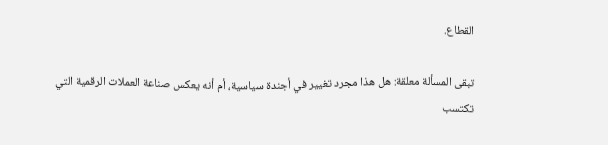القطاع.

تبقى المسألة معلقة: هل هذا مجرد تغيير في أجندة سياسية، أم أنه يعكس صناعة العملات الرقمية التي تكتسب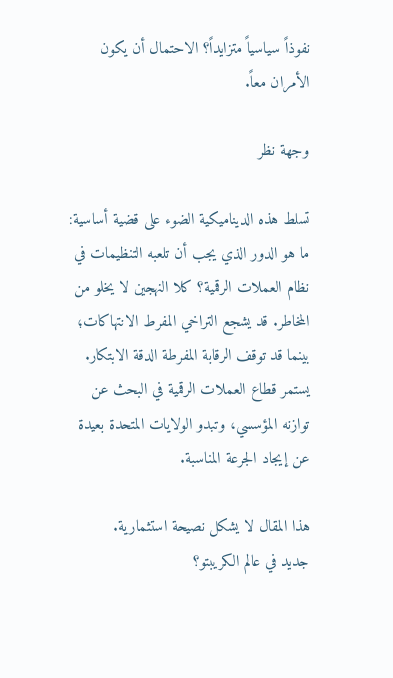نفوذاً سياسياً متزايداً؟ الاحتمال أن يكون الأمران معاً.

وجهة نظر

تسلط هذه الديناميكية الضوء على قضية أساسية: ما هو الدور الذي يجب أن تلعبه التنظيمات في نظام العملات الرقمية؟ كلا النهجين لا يخلو من المخاطر. قد يشجع التراخي المفرط الانتهاكات؛ بينما قد توقف الرقابة المفرطة الدقة الابتكار. يستمر قطاع العملات الرقمية في البحث عن توازنه المؤسسي، وتبدو الولايات المتحدة بعيدة عن إيجاد الجرعة المناسبة.

هذا المقال لا يشكل نصيحة استثمارية.
جديد في عالم الكريبتو؟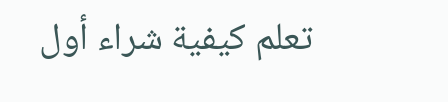تعلم كيفية شراء أول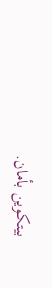بيتكوين بأمان.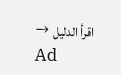اقرأ الدليل →
Ad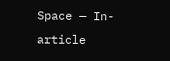Space — In-article